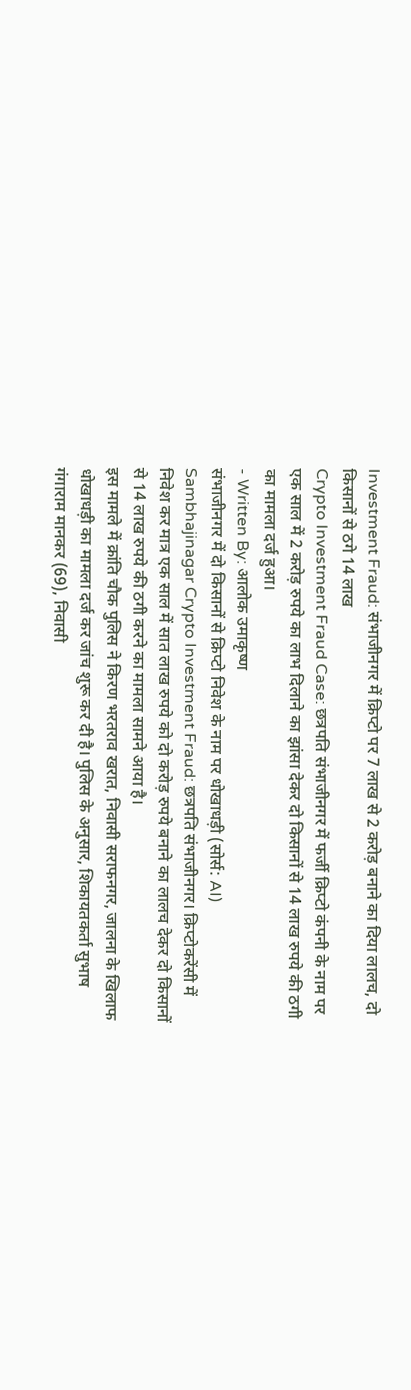Investment Fraud: संभाजीनगर में क्रिप्टो पर 7 लाख से 2 करोड़ बनाने का दिया लालच, दो किसानों से ठगे 14 लाख
Crypto Investment Fraud Case: छत्रपति संभाजीनगर में फर्जी क्रिप्टो कंपनी के नाम पर एक साल में 2 करोड़ रुपये का लाभ दिलाने का झांसा देकर दो किसानों से 14 लाख रुपये की ठगी का मामला दर्ज हुआ।
- Written By: आलोक उमाकृष्ण
संभाजीनगर में दो किसानों से क्रिप्टो निवेश के नाम पर धोखाधड़ी (सोर्स: AI)
Sambhajinagar Crypto Investment Fraud: छत्रपति संभाजीनगर। क्रिप्टोकरेंसी में निवेश कर मात्र एक साल में सात लाख रुपये को दो करोड़ रुपये बनाने का लालच देकर दो किसानों से 14 लाख रुपये की ठगी करने का मामला सामने आया है।
इस मामले में क्रांति चौक पुलिस ने किरण भरतराव खरात, निवासी सराफनगर, जालना के खिलाफ धोखाधड़ी का मामला दर्ज कर जांच शुरू कर दी है। पुलिस के अनुसार, शिकायतकर्ता सुभाष गंगाराम मानकर (69), निवासी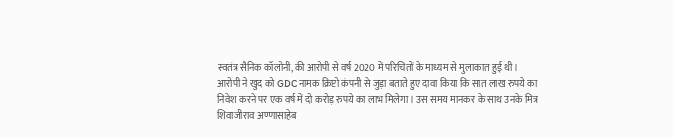स्वतंत्र सैनिक कॉलोनी, की आरोपी से वर्ष 2020 में परिचितों के माध्यम से मुलाकात हुई थी।
आरोपी ने खुद को GDC नामक क्रिप्टो कंपनी से जुड़ा बताते हुए दावा किया कि सात लाख रुपये का निवेश करने पर एक वर्ष में दो करोड़ रुपये का लाभ मिलेगा। उस समय मानकर के साथ उनके मित्र शिवाजीराव अण्णासाहेब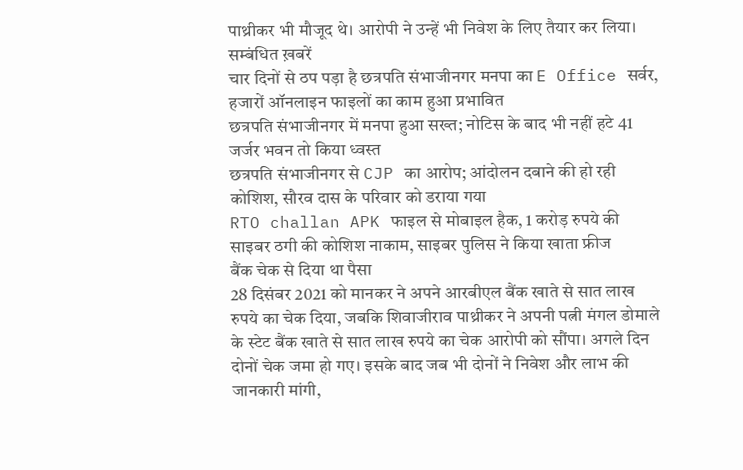पाथ्रीकर भी मौजूद थे। आरोपी ने उन्हें भी निवेश के लिए तैयार कर लिया।
सम्बंधित ख़बरें
चार दिनों से ठप पड़ा है छत्रपति संभाजीनगर मनपा का E Office सर्वर, हजारों ऑनलाइन फाइलों का काम हुआ प्रभावित
छत्रपति संभाजीनगर में मनपा हुआ सख्त; नोटिस के बाद भी नहीं हटे 41 जर्जर भवन तो किया ध्वस्त
छत्रपति संभाजीनगर से CJP का आरोप; आंदोलन दबाने की हो रही कोशिश, सौरव दास के परिवार को डराया गया
RTO challan APK फाइल से मोबाइल हैक, 1 करोड़ रुपये की साइबर ठगी की कोशिश नाकाम, साइबर पुलिस ने किया खाता फ्रीज
बैंक चेक से दिया था पैसा
28 दिसंबर 2021 को मानकर ने अपने आरबीएल बैंक खाते से सात लाख रुपये का चेक दिया, जबकि शिवाजीराव पाथ्रीकर ने अपनी पत्नी मंगल डोमाले के स्टेट बैंक खाते से सात लाख रुपये का चेक आरोपी को सौंपा। अगले दिन दोनों चेक जमा हो गए। इसके बाद जब भी दोनों ने निवेश और लाभ की जानकारी मांगी,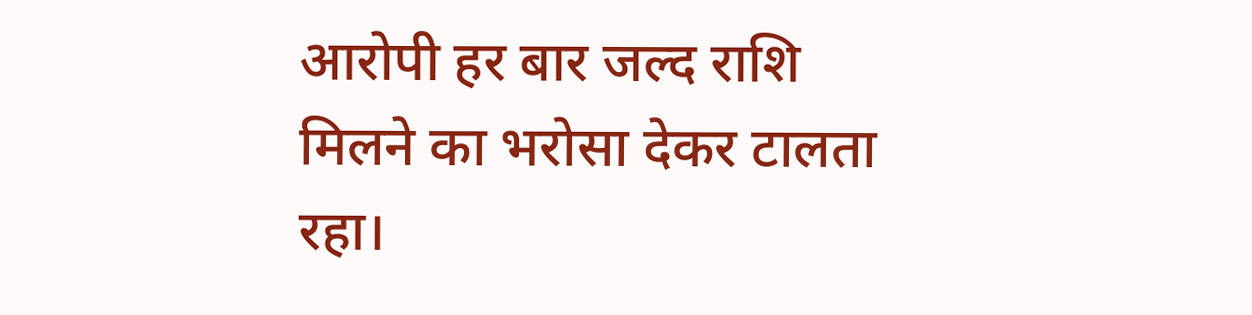आरोपी हर बार जल्द राशि मिलने का भरोसा देकर टालता रहा।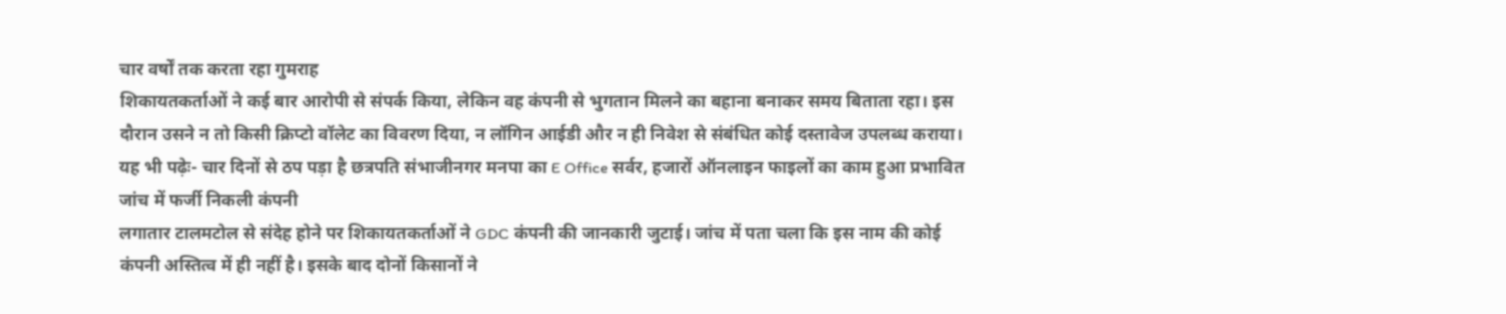चार वर्षों तक करता रहा गुमराह
शिकायतकर्ताओं ने कई बार आरोपी से संपर्क किया, लेकिन वह कंपनी से भुगतान मिलने का बहाना बनाकर समय बिताता रहा। इस दौरान उसने न तो किसी क्रिप्टो वॉलेट का विवरण दिया, न लॉगिन आईडी और न ही निवेश से संबंधित कोई दस्तावेज उपलब्ध कराया।
यह भी पढ़ेः- चार दिनों से ठप पड़ा है छत्रपति संभाजीनगर मनपा का E Office सर्वर, हजारों ऑनलाइन फाइलों का काम हुआ प्रभावित
जांच में फर्जी निकली कंपनी
लगातार टालमटोल से संदेह होने पर शिकायतकर्ताओं ने GDC कंपनी की जानकारी जुटाई। जांच में पता चला कि इस नाम की कोई कंपनी अस्तित्व में ही नहीं है। इसके बाद दोनों किसानों ने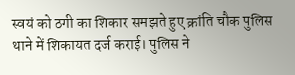स्वयं को ठगी का शिकार समझते हुए क्रांति चौक पुलिस थाने में शिकायत दर्ज कराई। पुलिस ने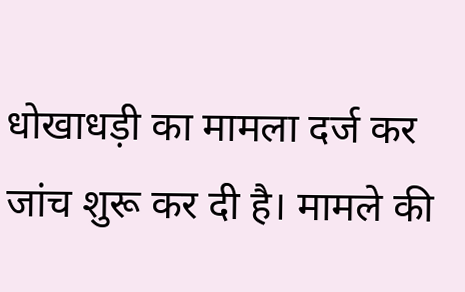धोखाधड़ी का मामला दर्ज कर जांच शुरू कर दी है। मामले की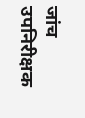जांच उपनिरीक्षक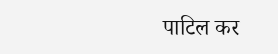पाटिल कर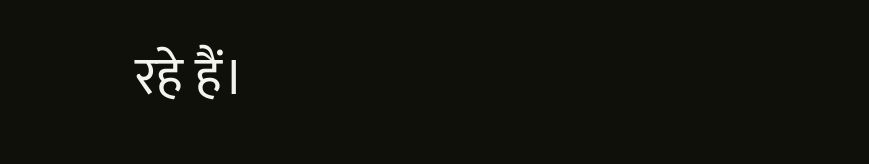रहे हैं।